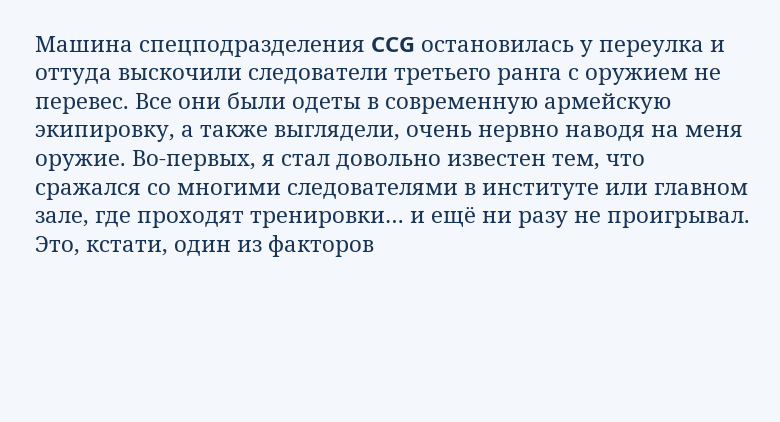Машина спецподразделения CCG остановилась у переулка и оттуда выскочили следователи третьего ранга с оружием не перевес. Все они были одеты в современную армейскую экипировку, а также выглядели, очень нервно наводя на меня оружие. Во-первых, я стал довольно известен тем, что сражался со многими следователями в институте или главном зале, где проходят тренировки… и ещё ни разу не проигрывал.
Это, кстати, один из факторов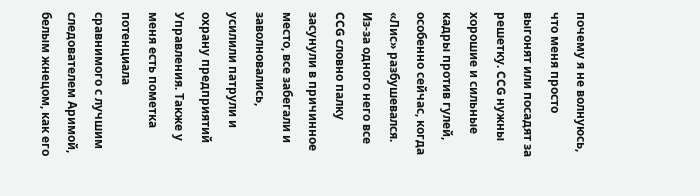почему я не волнуюсь, что меня просто выгонят или посадят за решетку. CCG нужны хорошие и сильные кадры против гулей, особенно сейчас, когда «Лис» разбушевался. Из-за одного него все CCG словно палку засунули в причинное место, все забегали и заволновались, усилили патрули и охрану предприятий Управления. Также у меня есть пометка потенциала сравнимого с лучшим следователем Аримой, белым жнецом, как его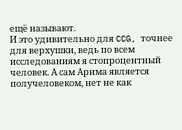ещё называют.
И это удивительно для CCG, точнее для верхушки, ведь по всем исследованиям я стопроцентный человек. А сам Арима является получеловеком, нет не как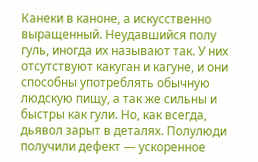Канеки в каноне, а искусственно выращенный. Неудавшийся полу гуль, иногда их называют так. У них отсутствуют какуган и кагуне, и они способны употреблять обычную людскую пищу, а так же сильны и быстры как гули. Но, как всегда, дьявол зарыт в деталях. Полулюди получили дефект — ускоренное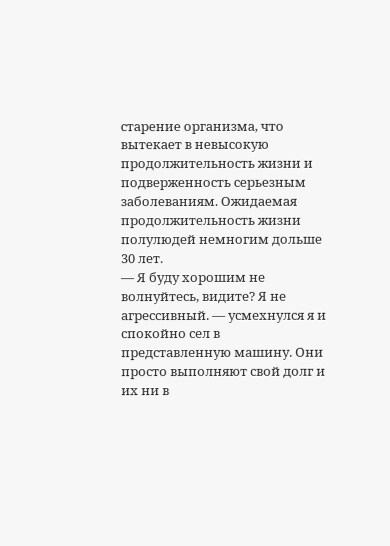старение организма, что вытекает в невысокую продолжительность жизни и подверженность серьезным заболеваниям. Ожидаемая продолжительность жизни полулюдей немногим дольше 30 лет.
— Я буду хорошим не волнуйтесь, видите? Я не агрессивный. — усмехнулся я и спокойно сел в представленную машину. Они просто выполняют свой долг и их ни в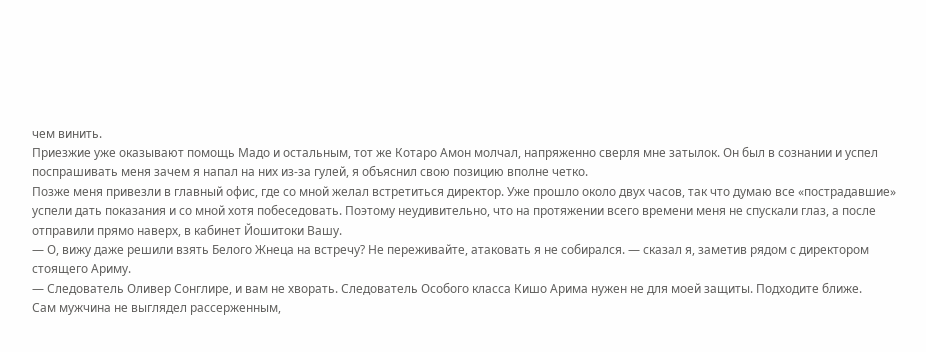чем винить.
Приезжие уже оказывают помощь Мадо и остальным, тот же Котаро Амон молчал, напряженно сверля мне затылок. Он был в сознании и успел поспрашивать меня зачем я напал на них из-за гулей, я объяснил свою позицию вполне четко.
Позже меня привезли в главный офис, где со мной желал встретиться директор. Уже прошло около двух часов, так что думаю все «пострадавшие» успели дать показания и со мной хотя побеседовать. Поэтому неудивительно, что на протяжении всего времени меня не спускали глаз, а после отправили прямо наверх, в кабинет Йошитоки Вашу.
— О, вижу даже решили взять Белого Жнеца на встречу? Не переживайте, атаковать я не собирался. — сказал я, заметив рядом с директором стоящего Ариму.
— Следователь Оливер Сонглире, и вам не хворать. Следователь Особого класса Кишо Арима нужен не для моей защиты. Подходите ближе.
Сам мужчина не выглядел рассерженным,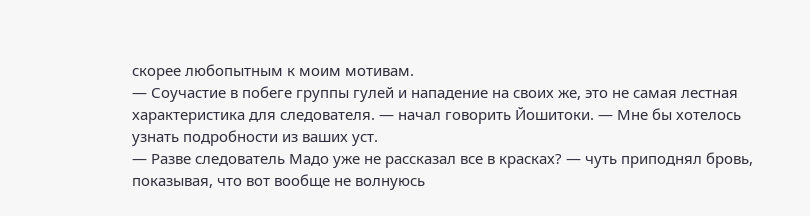скорее любопытным к моим мотивам.
— Соучастие в побеге группы гулей и нападение на своих же, это не самая лестная характеристика для следователя. — начал говорить Йошитоки. — Мне бы хотелось узнать подробности из ваших уст.
— Разве следователь Мадо уже не рассказал все в красках? — чуть приподнял бровь, показывая, что вот вообще не волнуюсь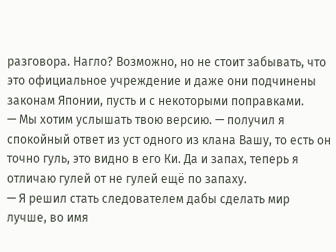разговора. Нагло? Возможно, но не стоит забывать, что это официальное учреждение и даже они подчинены законам Японии, пусть и с некоторыми поправками.
— Мы хотим услышать твою версию. — получил я спокойный ответ из уст одного из клана Вашу, то есть он точно гуль, это видно в его Ки. Да и запах, теперь я отличаю гулей от не гулей ещё по запаху.
— Я решил стать следователем дабы сделать мир лучше, во имя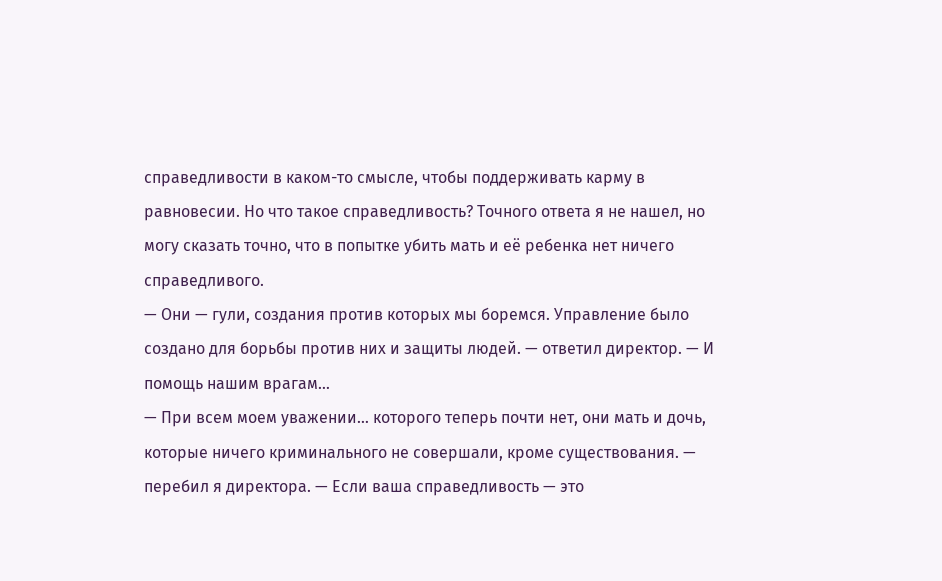справедливости в каком-то смысле, чтобы поддерживать карму в равновесии. Но что такое справедливость? Точного ответа я не нашел, но могу сказать точно, что в попытке убить мать и её ребенка нет ничего справедливого.
— Они — гули, создания против которых мы боремся. Управление было создано для борьбы против них и защиты людей. — ответил директор. — И помощь нашим врагам…
— При всем моем уважении… которого теперь почти нет, они мать и дочь, которые ничего криминального не совершали, кроме существования. — перебил я директора. — Если ваша справедливость — это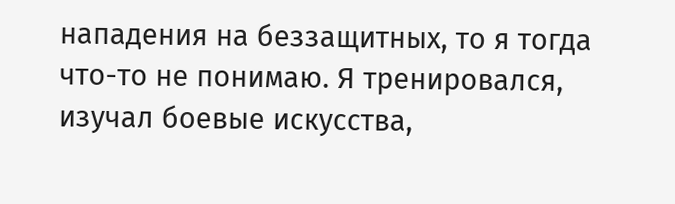нападения на беззащитных, то я тогда что-то не понимаю. Я тренировался, изучал боевые искусства,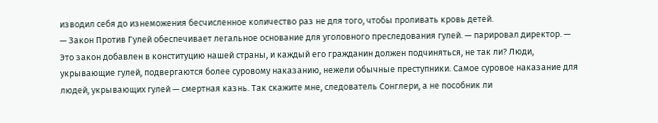изводил себя до изнеможения бесчисленное количество раз не для того, чтобы проливать кровь детей.
— Закон Против Гулей обеспечивает легальное основание для уголовного преследования гулей. — парировал директор. — Это закон добавлен в конституцию нашей страны, и каждый его гражданин должен подчиняться, не так ли? Люди, укрывающие гулей, подвергаются более суровому наказанию, нежели обычные преступники. Самое суровое наказание для людей, укрывающих гулей — смертная казнь. Так скажите мне, следователь Сонглери, а не пособник ли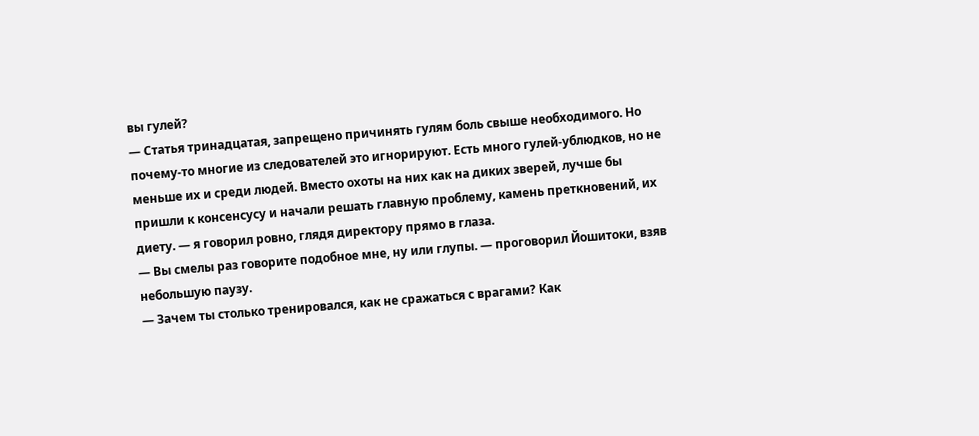вы гулей?
— Статья тринадцатая, запрещено причинять гулям боль свыше необходимого. Но почему-то многие из следователей это игнорируют. Есть много гулей-ублюдков, но не меньше их и среди людей. Вместо охоты на них как на диких зверей, лучше бы пришли к консенсусу и начали решать главную проблему, камень преткновений, их диету. — я говорил ровно, глядя директору прямо в глаза.
— Вы смелы раз говорите подобное мне, ну или глупы. — проговорил Йошитоки, взяв небольшую паузу.
— Зачем ты столько тренировался, как не сражаться с врагами? Как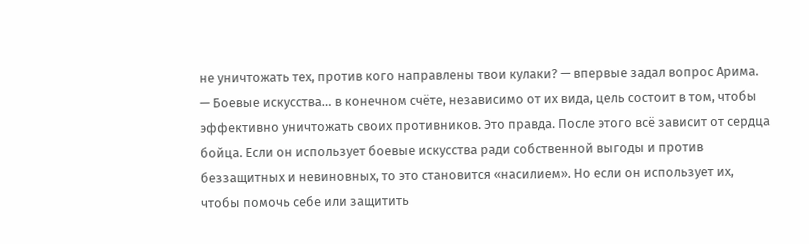не уничтожать тех, против кого направлены твои кулаки? — впервые задал вопрос Арима.
— Боевые искусства… в конечном счёте, независимо от их вида, цель состоит в том, чтобы эффективно уничтожать своих противников. Это правда. После этого всё зависит от сердца бойца. Если он использует боевые искусства ради собственной выгоды и против беззащитных и невиновных, то это становится «насилием». Но если он использует их, чтобы помочь себе или защитить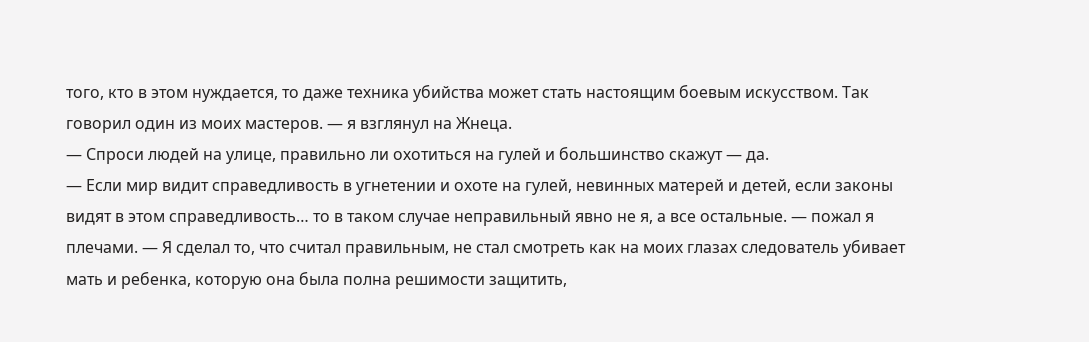того, кто в этом нуждается, то даже техника убийства может стать настоящим боевым искусством. Так говорил один из моих мастеров. — я взглянул на Жнеца.
— Спроси людей на улице, правильно ли охотиться на гулей и большинство скажут — да.
— Если мир видит справедливость в угнетении и охоте на гулей, невинных матерей и детей, если законы видят в этом справедливость… то в таком случае неправильный явно не я, а все остальные. — пожал я плечами. — Я сделал то, что считал правильным, не стал смотреть как на моих глазах следователь убивает мать и ребенка, которую она была полна решимости защитить,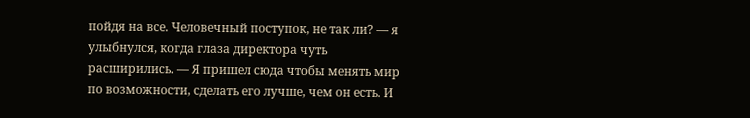пойдя на все. Человечный поступок, не так ли? — я улыбнулся, когда глаза директора чуть расширились. — Я пришел сюда чтобы менять мир по возможности, сделать его лучше, чем он есть. И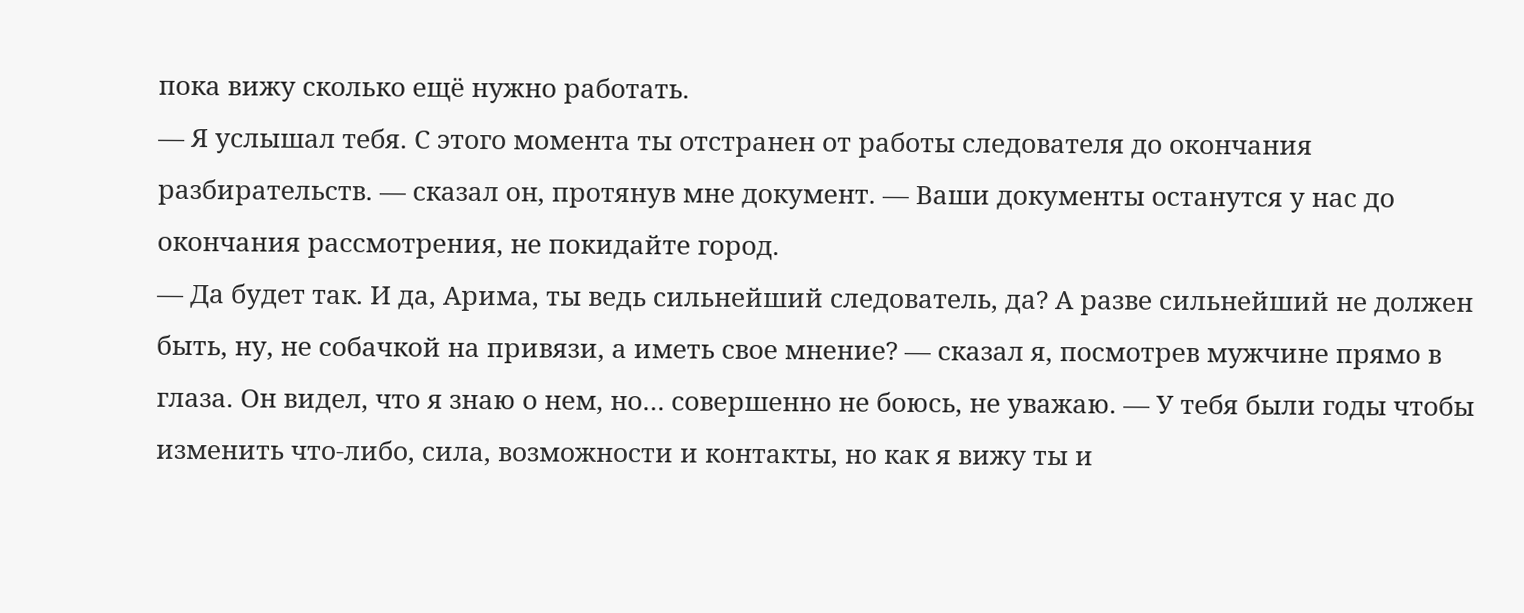пока вижу сколько ещё нужно работать.
— Я услышал тебя. С этого момента ты отстранен от работы следователя до окончания разбирательств. — сказал он, протянув мне документ. — Ваши документы останутся у нас до окончания рассмотрения, не покидайте город.
— Да будет так. И да, Арима, ты ведь сильнейший следователь, да? А разве сильнейший не должен быть, ну, не собачкой на привязи, а иметь свое мнение? — сказал я, посмотрев мужчине прямо в глаза. Он видел, что я знаю о нем, но… совершенно не боюсь, не уважаю. — У тебя были годы чтобы изменить что-либо, сила, возможности и контакты, но как я вижу ты и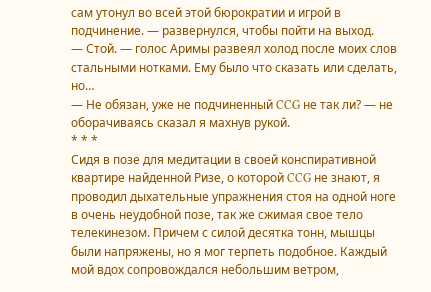сам утонул во всей этой бюрократии и игрой в подчинение. — развернулся, чтобы пойти на выход.
— Стой. — голос Аримы развеял холод после моих слов стальными нотками. Ему было что сказать или сделать, но…
— Не обязан, уже не подчиненный CCG не так ли? — не оборачиваясь сказал я махнув рукой.
* * *
Сидя в позе для медитации в своей конспиративной квартире найденной Ризе, о которой CCG не знают, я проводил дыхательные упражнения стоя на одной ноге в очень неудобной позе, так же сжимая свое тело телекинезом. Причем с силой десятка тонн, мышцы были напряжены, но я мог терпеть подобное. Каждый мой вдох сопровождался небольшим ветром,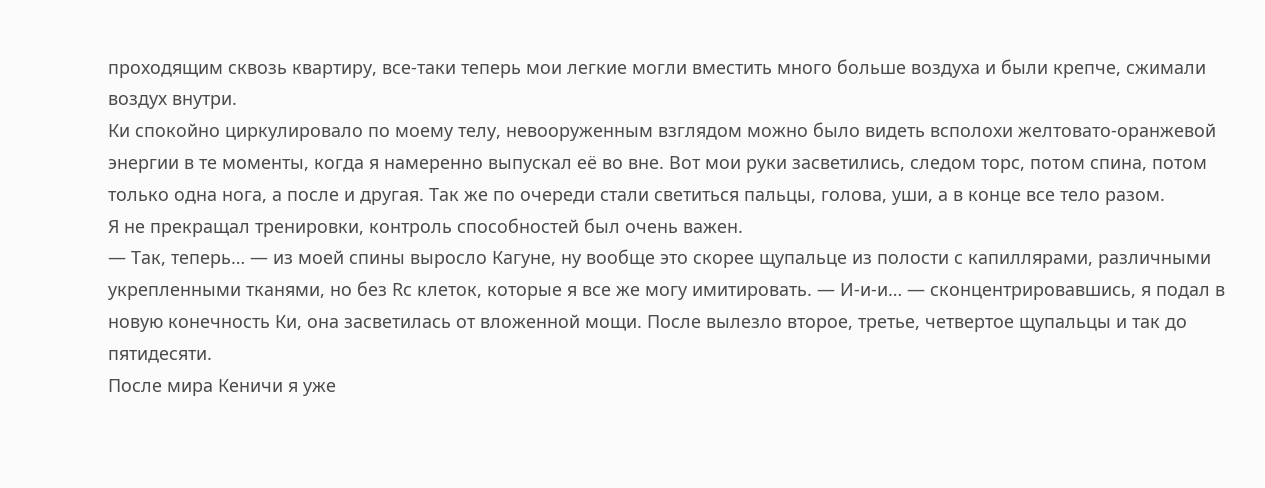проходящим сквозь квартиру, все-таки теперь мои легкие могли вместить много больше воздуха и были крепче, сжимали воздух внутри.
Ки спокойно циркулировало по моему телу, невооруженным взглядом можно было видеть всполохи желтовато-оранжевой энергии в те моменты, когда я намеренно выпускал её во вне. Вот мои руки засветились, следом торс, потом спина, потом только одна нога, а после и другая. Так же по очереди стали светиться пальцы, голова, уши, а в конце все тело разом.
Я не прекращал тренировки, контроль способностей был очень важен.
— Так, теперь… — из моей спины выросло Кагуне, ну вообще это скорее щупальце из полости с капиллярами, различными укрепленными тканями, но без Rс клеток, которые я все же могу имитировать. — И-и-и… — сконцентрировавшись, я подал в новую конечность Ки, она засветилась от вложенной мощи. После вылезло второе, третье, четвертое щупальцы и так до пятидесяти.
После мира Кеничи я уже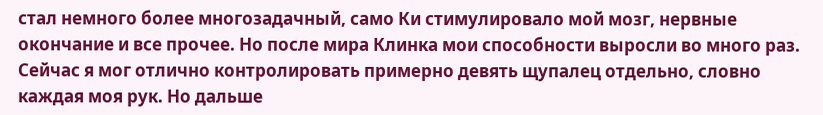стал немного более многозадачный, само Ки стимулировало мой мозг, нервные окончание и все прочее. Но после мира Клинка мои способности выросли во много раз. Сейчас я мог отлично контролировать примерно девять щупалец отдельно, словно каждая моя рук. Но дальше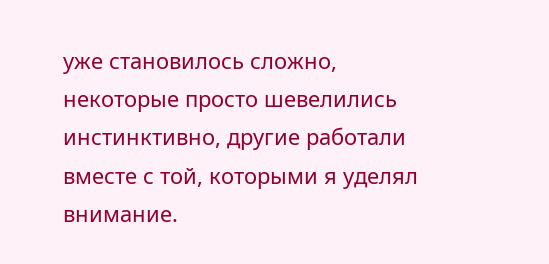уже становилось сложно, некоторые просто шевелились инстинктивно, другие работали вместе с той, которыми я уделял внимание.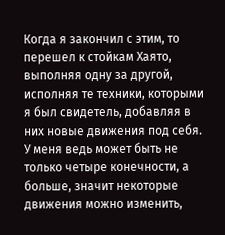Когда я закончил с этим, то перешел к стойкам Хаято, выполняя одну за другой, исполняя те техники, которыми я был свидетель, добавляя в них новые движения под себя. У меня ведь может быть не только четыре конечности, а больше, значит некоторые движения можно изменить,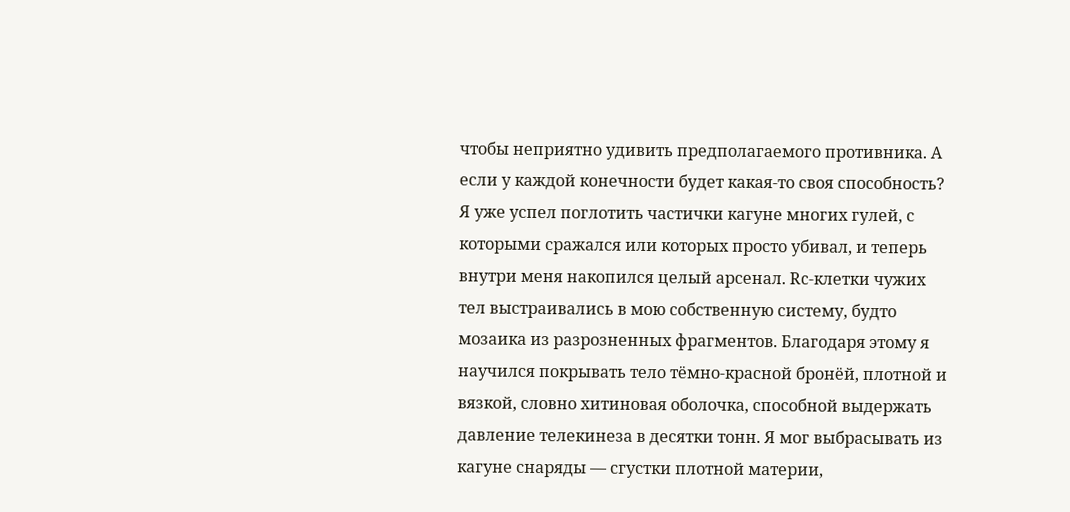чтобы неприятно удивить предполагаемого противника. А если у каждой конечности будет какая-то своя способность?
Я уже успел поглотить частички кагуне многих гулей, с которыми сражался или которых просто убивал, и теперь внутри меня накопился целый арсенал. Rc-клетки чужих тел выстраивались в мою собственную систему, будто мозаика из разрозненных фрагментов. Благодаря этому я научился покрывать тело тёмно-красной бронёй, плотной и вязкой, словно хитиновая оболочка, способной выдержать давление телекинеза в десятки тонн. Я мог выбрасывать из кагуне снаряды — сгустки плотной материи,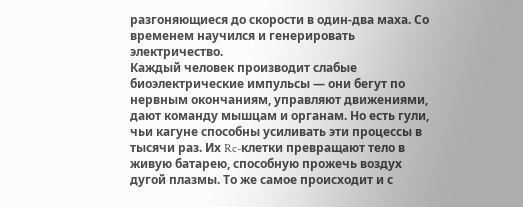разгоняющиеся до скорости в один-два маха. Со временем научился и генерировать электричество.
Каждый человек производит слабые биоэлектрические импульсы — они бегут по нервным окончаниям, управляют движениями, дают команду мышцам и органам. Но есть гули, чьи кагуне способны усиливать эти процессы в тысячи раз. Их Rc-клетки превращают тело в живую батарею, способную прожечь воздух дугой плазмы. То же самое происходит и с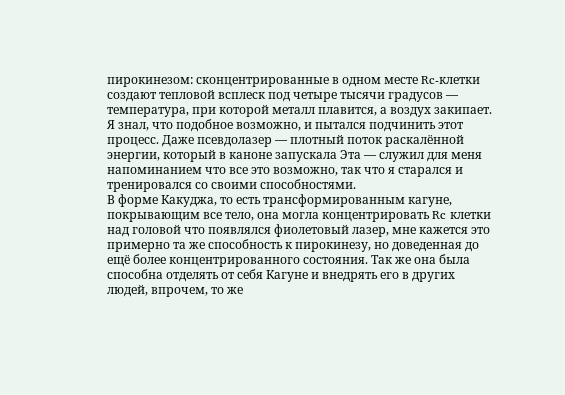пирокинезом: сконцентрированные в одном месте Rc-клетки создают тепловой всплеск под четыре тысячи градусов — температура, при которой металл плавится, а воздух закипает. Я знал, что подобное возможно, и пытался подчинить этот процесс. Даже псевдолазер — плотный поток раскалённой энергии, который в каноне запускала Эта — служил для меня напоминанием что все это возможно, так что я старался и тренировался со своими способностями.
В форме Какуджа, то есть трансформированным кагуне, покрывающим все тело, она могла концентрировать Rc клетки над головой что появлялся фиолетовый лазер, мне кажется это примерно та же способность к пирокинезу, но доведенная до ещё более концентрированного состояния. Так же она была способна отделять от себя Кагуне и внедрять его в других людей, впрочем, то же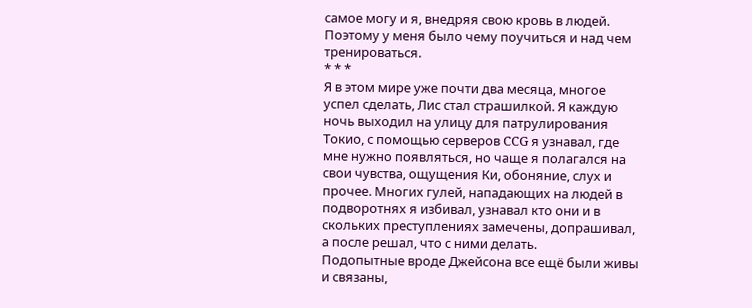самое могу и я, внедряя свою кровь в людей.
Поэтому у меня было чему поучиться и над чем тренироваться.
* * *
Я в этом мире уже почти два месяца, многое успел сделать, Лис стал страшилкой. Я каждую ночь выходил на улицу для патрулирования Токио, с помощью серверов CCG я узнавал, где мне нужно появляться, но чаще я полагался на свои чувства, ощущения Ки, обоняние, слух и прочее. Многих гулей, нападающих на людей в подворотнях я избивал, узнавал кто они и в скольких преступлениях замечены, допрашивал, а после решал, что с ними делать.
Подопытные вроде Джейсона все ещё были живы и связаны,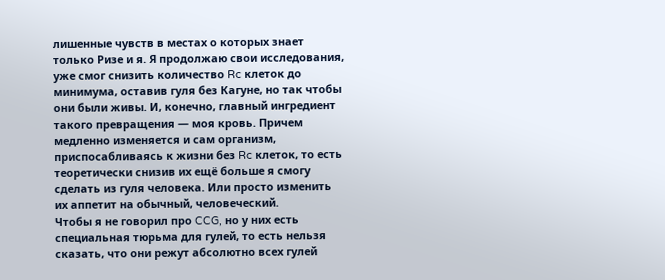лишенные чувств в местах о которых знает только Ризе и я. Я продолжаю свои исследования, уже смог снизить количество Rc клеток до минимума, оставив гуля без Кагуне, но так чтобы они были живы. И, конечно, главный ингредиент такого превращения — моя кровь. Причем медленно изменяется и сам организм, приспосабливаясь к жизни без Rc клеток, то есть теоретически снизив их ещё больше я смогу сделать из гуля человека. Или просто изменить их аппетит на обычный, человеческий.
Чтобы я не говорил про CCG, но у них есть специальная тюрьма для гулей, то есть нельзя сказать, что они режут абсолютно всех гулей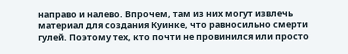направо и налево. Впрочем, там из них могут извлечь материал для создания Куинке, что равносильно смерти гулей. Поэтому тех, кто почти не провинился или просто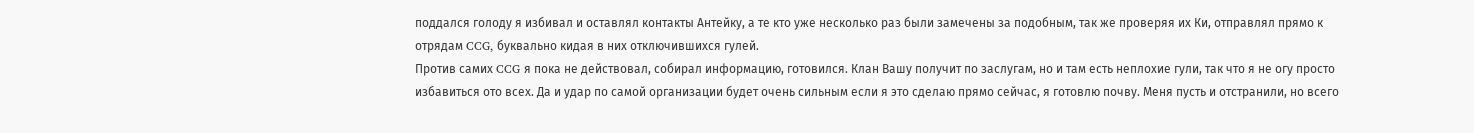поддался голоду я избивал и оставлял контакты Антейку, а те кто уже несколько раз были замечены за подобным, так же проверяя их Ки, отправлял прямо к отрядам CCG, буквально кидая в них отключившихся гулей.
Против самих CCG я пока не действовал, собирал информацию, готовился. Клан Вашу получит по заслугам, но и там есть неплохие гули, так что я не огу просто избавиться ото всех. Да и удар по самой организации будет очень сильным если я это сделаю прямо сейчас, я готовлю почву. Меня пусть и отстранили, но всего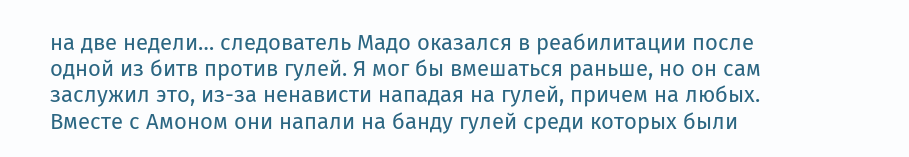на две недели… следователь Мадо оказался в реабилитации после одной из битв против гулей. Я мог бы вмешаться раньше, но он сам заслужил это, из-за ненависти нападая на гулей, причем на любых.
Вместе с Амоном они напали на банду гулей среди которых были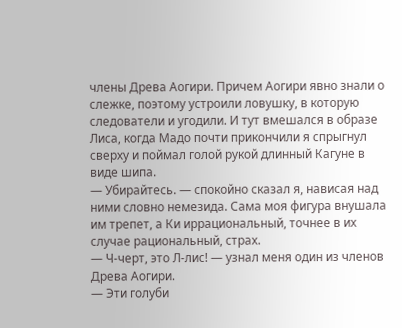члены Древа Аогири. Причем Аогири явно знали о слежке, поэтому устроили ловушку, в которую следователи и угодили. И тут вмешался в образе Лиса, когда Мадо почти прикончили я спрыгнул сверху и поймал голой рукой длинный Кагуне в виде шипа.
— Убирайтесь. — спокойно сказал я, нависая над ними словно немезида. Сама моя фигура внушала им трепет, а Ки иррациональный, точнее в их случае рациональный, страх.
— Ч-черт, это Л-лис! — узнал меня один из членов Древа Аогири.
— Эти голуби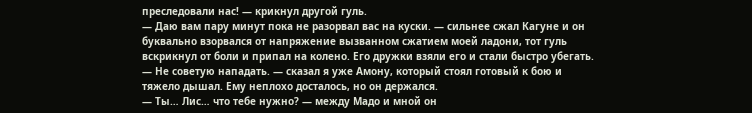преследовали нас! — крикнул другой гуль.
— Даю вам пару минут пока не разорвал вас на куски. — сильнее сжал Кагуне и он буквально взорвался от напряжение вызванном сжатием моей ладони, тот гуль вскрикнул от боли и припал на колено. Его дружки взяли его и стали быстро убегать. — Не советую нападать. — сказал я уже Амону, который стоял готовый к бою и тяжело дышал. Ему неплохо досталось, но он держался.
— Ты… Лис… что тебе нужно? — между Мадо и мной он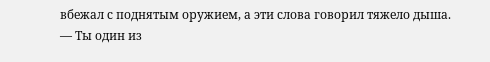вбежал с поднятым оружием, а эти слова говорил тяжело дыша.
— Ты один из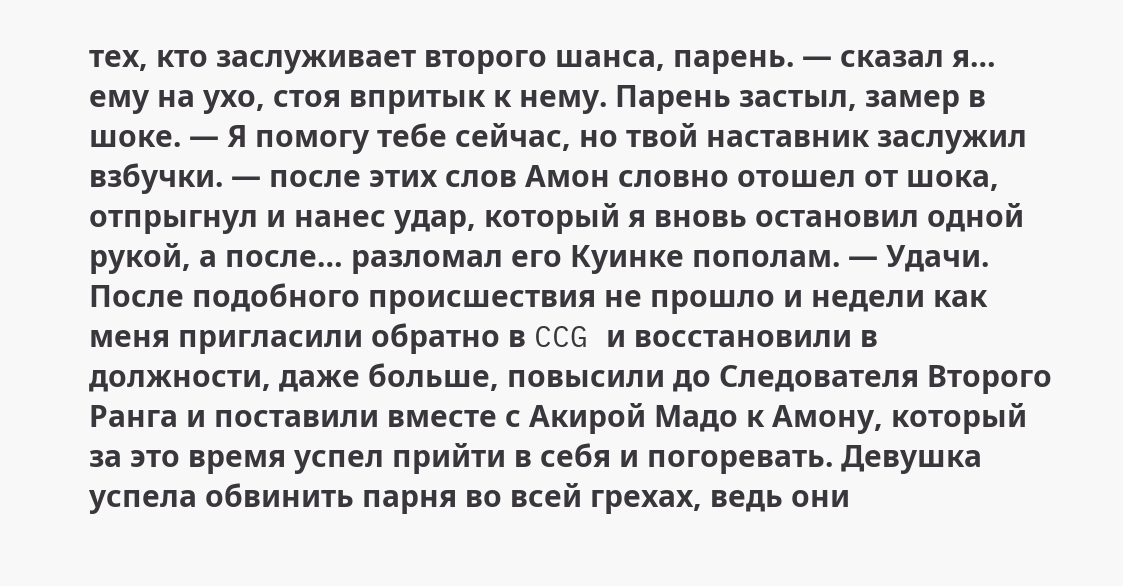тех, кто заслуживает второго шанса, парень. — сказал я… ему на ухо, стоя впритык к нему. Парень застыл, замер в шоке. — Я помогу тебе сейчас, но твой наставник заслужил взбучки. — после этих слов Амон словно отошел от шока, отпрыгнул и нанес удар, который я вновь остановил одной рукой, а после… разломал его Куинке пополам. — Удачи.
После подобного происшествия не прошло и недели как меня пригласили обратно в CCG и восстановили в должности, даже больше, повысили до Следователя Второго Ранга и поставили вместе с Акирой Мадо к Амону, который за это время успел прийти в себя и погоревать. Девушка успела обвинить парня во всей грехах, ведь они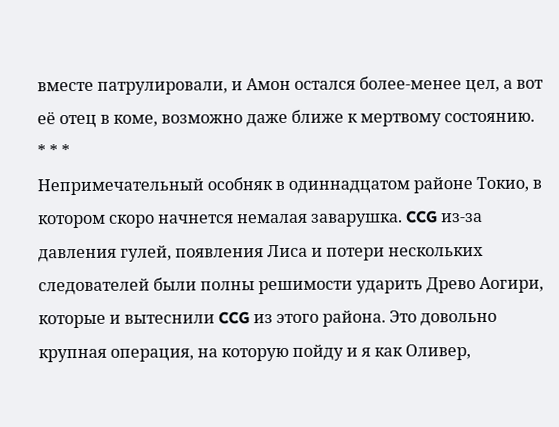вместе патрулировали, и Амон остался более-менее цел, а вот её отец в коме, возможно даже ближе к мертвому состоянию.
* * *
Непримечательный особняк в одиннадцатом районе Токио, в котором скоро начнется немалая заварушка. CCG из-за давления гулей, появления Лиса и потери нескольких следователей были полны решимости ударить Древо Аогири, которые и вытеснили CCG из этого района. Это довольно крупная операция, на которую пойду и я как Оливер,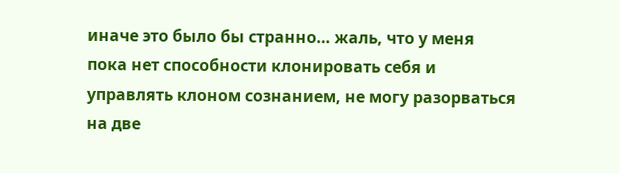иначе это было бы странно… жаль, что у меня пока нет способности клонировать себя и управлять клоном сознанием, не могу разорваться на две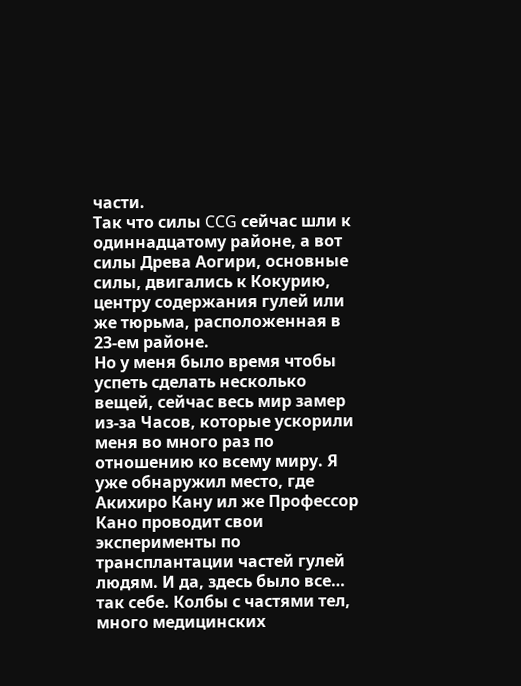части.
Так что силы CCG сейчас шли к одиннадцатому районе, а вот силы Древа Аогири, основные силы, двигались к Кокурию, центру содержания гулей или же тюрьма, расположенная в 23-ем районе.
Но у меня было время чтобы успеть сделать несколько вещей, сейчас весь мир замер из-за Часов, которые ускорили меня во много раз по отношению ко всему миру. Я уже обнаружил место, где Акихиро Кану ил же Профессор Кано проводит свои эксперименты по трансплантации частей гулей людям. И да, здесь было все… так себе. Колбы с частями тел, много медицинских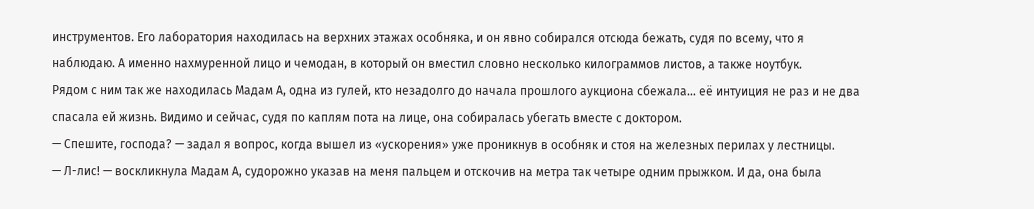инструментов. Его лаборатория находилась на верхних этажах особняка, и он явно собирался отсюда бежать, судя по всему, что я наблюдаю. А именно нахмуренной лицо и чемодан, в который он вместил словно несколько килограммов листов, а также ноутбук.
Рядом с ним так же находилась Мадам А, одна из гулей, кто незадолго до начала прошлого аукциона сбежала… её интуиция не раз и не два спасала ей жизнь. Видимо и сейчас, судя по каплям пота на лице, она собиралась убегать вместе с доктором.
— Спешите, господа? — задал я вопрос, когда вышел из «ускорения» уже проникнув в особняк и стоя на железных перилах у лестницы.
— Л-лис! — воскликнула Мадам А, судорожно указав на меня пальцем и отскочив на метра так четыре одним прыжком. И да, она была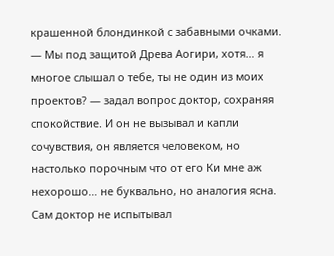крашенной блондинкой с забавными очками.
— Мы под защитой Древа Аогири, хотя… я многое слышал о тебе, ты не один из моих проектов? — задал вопрос доктор, сохраняя спокойствие. И он не вызывал и капли сочувствия, он является человеком, но настолько порочным что от его Ки мне аж нехорошо… не буквально, но аналогия ясна.
Сам доктор не испытывал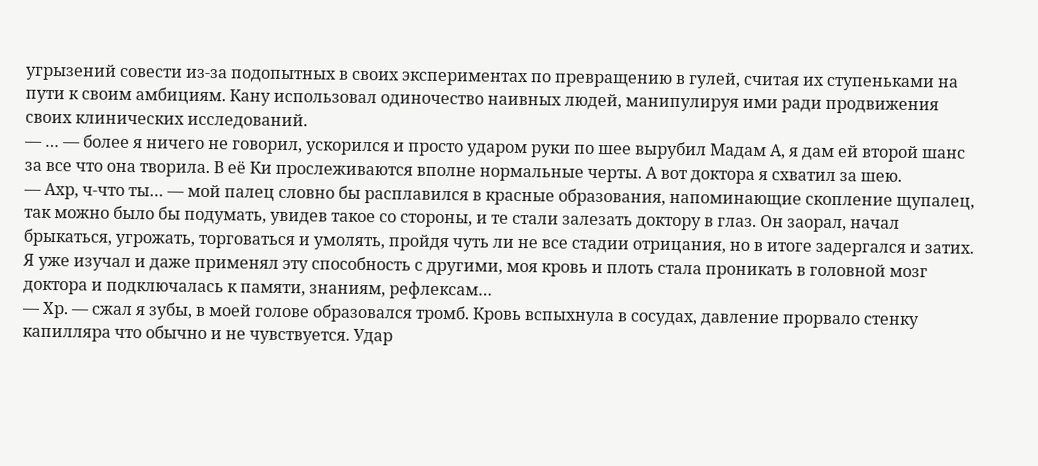угрызений совести из-за подопытных в своих экспериментах по превращению в гулей, считая их ступеньками на пути к своим амбициям. Кану использовал одиночество наивных людей, манипулируя ими ради продвижения своих клинических исследований.
— … — более я ничего не говорил, ускорился и просто ударом руки по шее вырубил Мадам А, я дам ей второй шанс за все что она творила. В её Ки прослеживаются вполне нормальные черты. А вот доктора я схватил за шею.
— Ахр, ч-что ты… — мой палец словно бы расплавился в красные образования, напоминающие скопление щупалец, так можно было бы подумать, увидев такое со стороны, и те стали залезать доктору в глаз. Он заорал, начал брыкаться, угрожать, торговаться и умолять, пройдя чуть ли не все стадии отрицания, но в итоге задергался и затих. Я уже изучал и даже применял эту способность с другими, моя кровь и плоть стала проникать в головной мозг доктора и подключалась к памяти, знаниям, рефлексам…
— Хр. — сжал я зубы, в моей голове образовался тромб. Кровь вспыхнула в сосудах, давление прорвало стенку капилляра что обычно и не чувствуется. Удар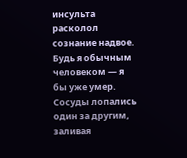инсульта расколол сознание надвое. Будь я обычным человеком — я бы уже умер. Сосуды лопались один за другим, заливая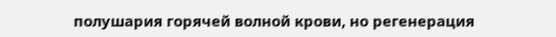полушария горячей волной крови, но регенерация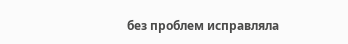без проблем исправляла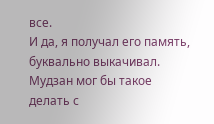все.
И да, я получал его память, буквально выкачивал. Мудзан мог бы такое делать с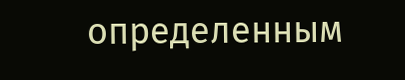определенным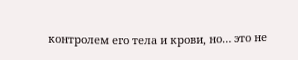контролем его тела и крови, но… это не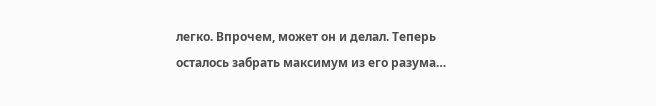легко. Впрочем, может он и делал. Теперь осталось забрать максимум из его разума…